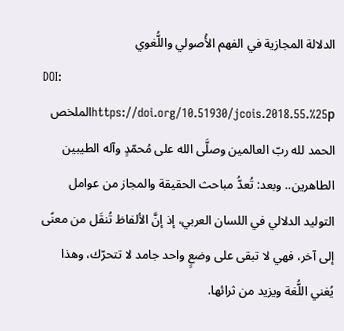الدلالة المجازية في الفهم الأُصولي واللُّغوي
DOI:
https://doi.org/10.51930/jcois.2018.55.%25pالملخص
الحمد لله ربّ العالمين وصلَّى الله على مُحمّدٍ وآله الطيبين الطاهرين.. وبعد: تُعدُّ مباحث الحقيقة والمجاز من عوامل التوليد الدلالي في اللسان العربي، إذ إنَّ الألفاظ تُنقَل من معنًى إلى آخر، فهي لا تبقى على وضعٍ واحد جامد لا تتحرّك، وهذا يُغني اللُّغة ويزيد من ثرائها.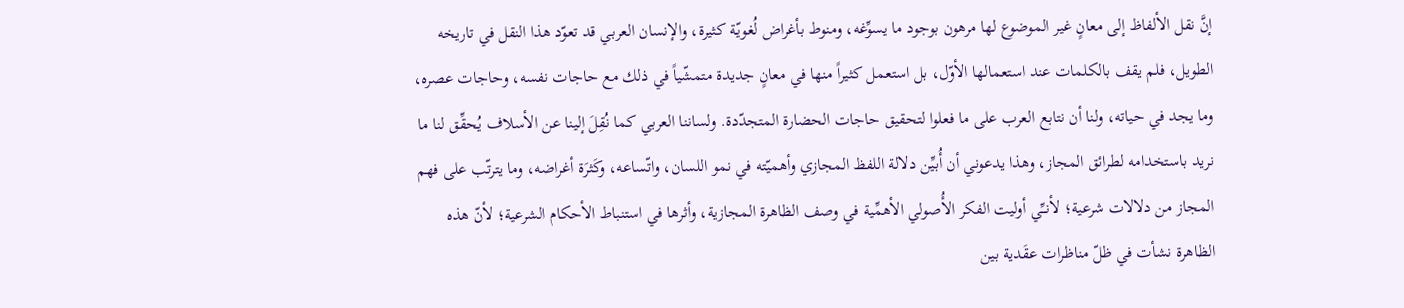إنَّ نقل الألفاظ إلى معانٍ غير الموضوع لها مرهون بوجود ما يسوِّغه، ومنوط بأغراض لُغويّة كثيرة، والإنسان العربي قد تعوّد هذا النقل في تاريخه الطويل، فلم يقف بالكلمات عند استعمالها الأوّل، بل استعمل كثيراً منها في معانٍ جديدة متمشّياً في ذلك مع حاجات نفسه، وحاجات عصره، وما يجد في حياته، ولنا أن نتابع العرب على ما فعلوا لتحقيق حاجات الحضارة المتجدّدة. ولساننا العربي كما نُقِلَ إلينا عن الأسلاف يُحقِّق لنا ما نريد باستخدامه لطرائق المجاز، وهذا يدعوني أن أُبيِّن دلالة اللفظ المجازي وأهميّته في نمو اللسان، واتّساعه، وكَثرَة أغراضه، وما يترتّب على فهم المجاز من دلالات شرعية؛ لأنــِّي أوليت الفكر الأُصولي الأهمِّية في وصف الظاهرة المجازية، وأثرها في استنباط الأحكام الشرعية؛ لأنّ هذه الظاهرة نشأت في ظلّ مناظرات عقَدية بين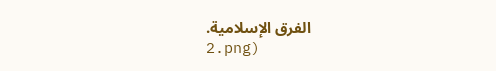الفرق الإسلامية.
2.png)